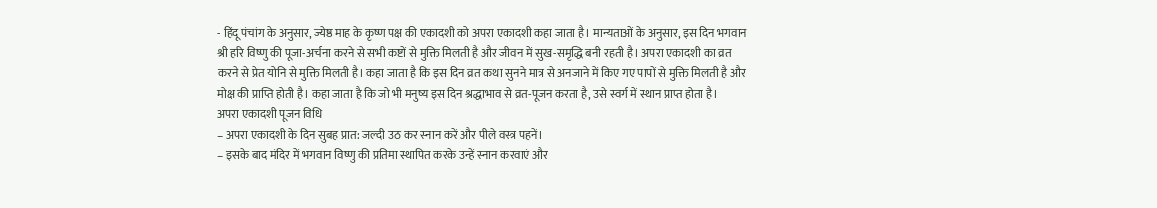- हिंदू पंचांग के अनुसार, ज्येष्ठ माह के कृष्ण पक्ष की एकादशी को अपरा एकादशी कहा जाता है। मान्यताओं के अनुसार, इस दिन भगवान श्री हरि विष्णु की पूजा-अर्चना करने से सभी कष्टों से मुक्ति मिलती है और जीवन में सुख-समृद्धि बनी रहती है। अपरा एकादशी का व्रत करने से प्रेत योनि से मुक्ति मिलती है। कहा जाता है कि इस दिन व्रत कथा सुनने मात्र से अनजाने में किए गए पापों से मुक्ति मिलती है और मोक्ष की प्राप्ति होती है। कहा जाता है कि जो भी मनुष्य इस दिन श्रद्धाभाव से व्रत-पूजन करता है, उसे स्वर्ग में स्थान प्राप्त होता है।
अपरा एकादशी पूजन विधि
– अपरा एकादशी के दिन सुबह प्रात: जल्दी उठ कर स्नान करें और पीले वस्त्र पहनें।
– इसके बाद मंदिर में भगवान विष्णु की प्रतिमा स्थापित करके उन्हें स्नान करवाएं और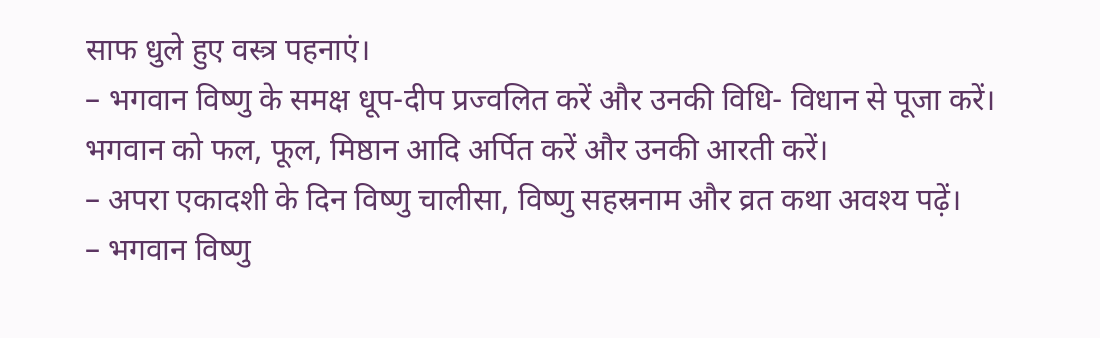साफ धुले हुए वस्त्र पहनाएं।
– भगवान विष्णु के समक्ष धूप-दीप प्रज्वलित करें और उनकी विधि- विधान से पूजा करें।
भगवान को फल, फूल, मिष्ठान आदि अर्पित करें और उनकी आरती करें।
– अपरा एकादशी के दिन विष्णु चालीसा, विष्णु सहस्रनाम और व्रत कथा अवश्य पढ़ें।
– भगवान विष्णु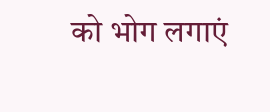को भोग लगाएं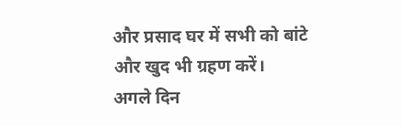और प्रसाद घर में सभी को बांटे और खुद भी ग्रहण करें।
अगले दिन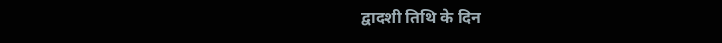द्वादशी तिथि के दिन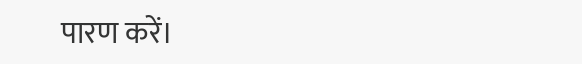पारण करें।